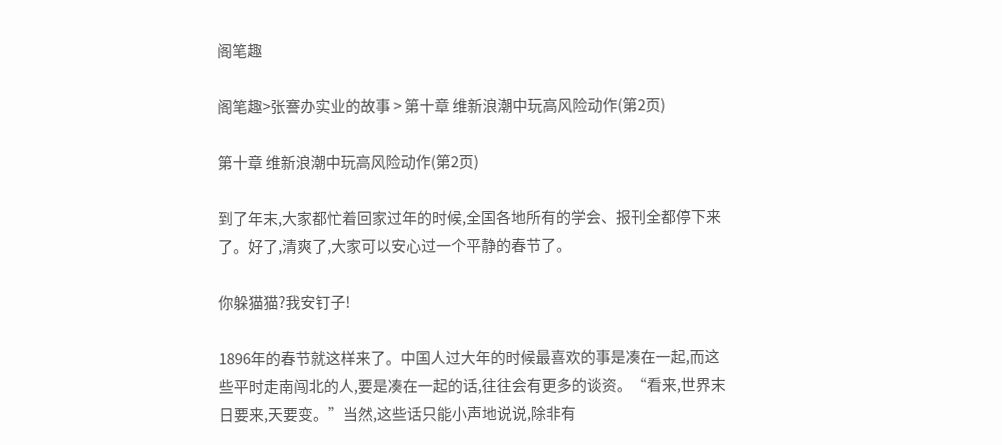阁笔趣

阁笔趣>张謇办实业的故事 > 第十章 维新浪潮中玩高风险动作(第2页)

第十章 维新浪潮中玩高风险动作(第2页)

到了年末,大家都忙着回家过年的时候,全国各地所有的学会、报刊全都停下来了。好了,清爽了,大家可以安心过一个平静的春节了。

你躲猫猫?我安钉子!

1896年的春节就这样来了。中国人过大年的时候最喜欢的事是凑在一起,而这些平时走南闯北的人,要是凑在一起的话,往往会有更多的谈资。“看来,世界末日要来,天要变。”当然,这些话只能小声地说说,除非有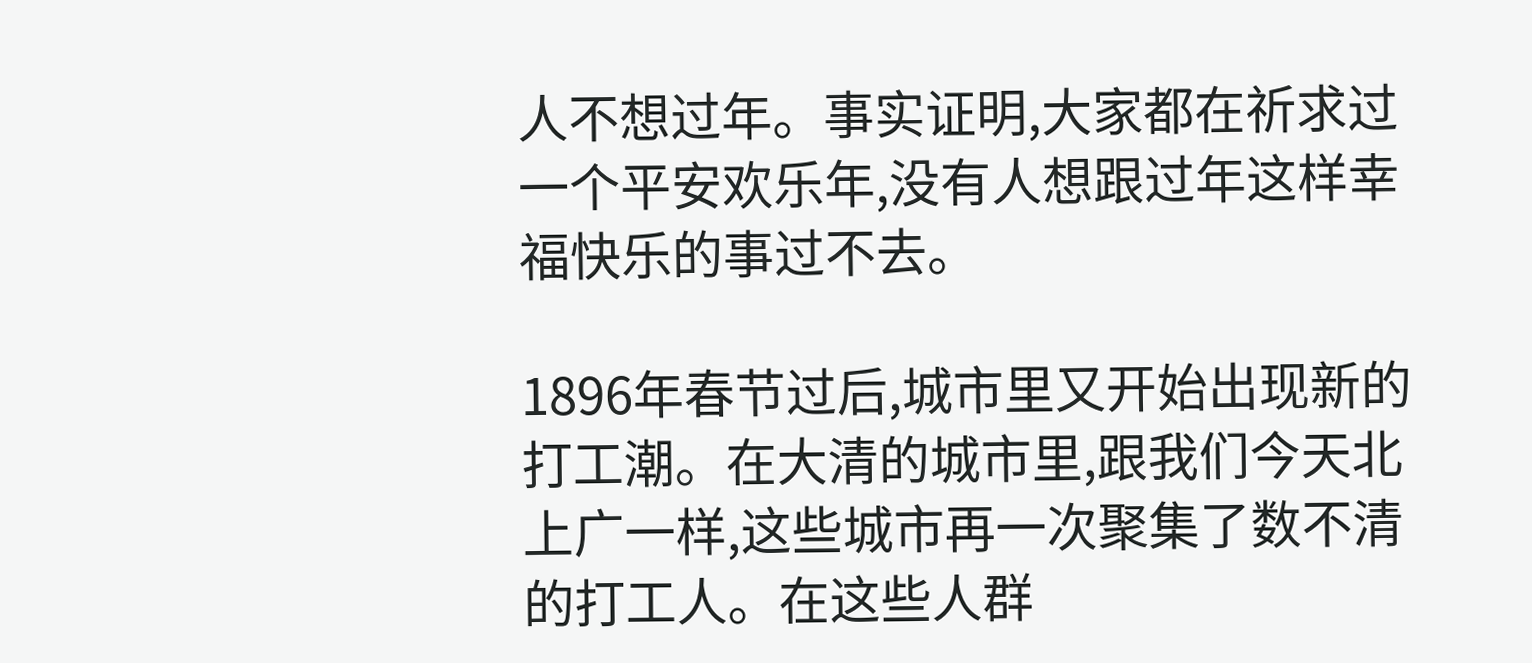人不想过年。事实证明,大家都在祈求过一个平安欢乐年,没有人想跟过年这样幸福快乐的事过不去。

1896年春节过后,城市里又开始出现新的打工潮。在大清的城市里,跟我们今天北上广一样,这些城市再一次聚集了数不清的打工人。在这些人群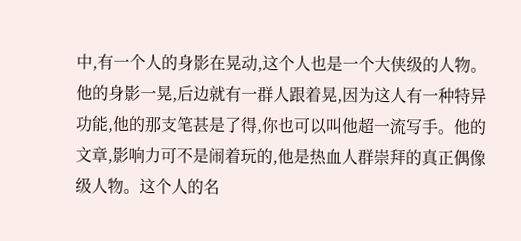中,有一个人的身影在晃动,这个人也是一个大侠级的人物。他的身影一晃,后边就有一群人跟着晃,因为这人有一种特异功能,他的那支笔甚是了得,你也可以叫他超一流写手。他的文章,影响力可不是闹着玩的,他是热血人群崇拜的真正偶像级人物。这个人的名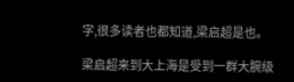字,很多读者也都知道,梁启超是也。

梁启超来到大上海是受到一群大腕级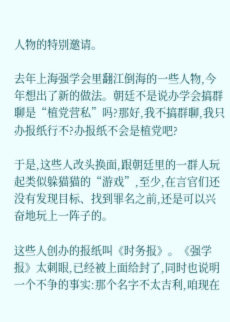人物的特别邀请。

去年上海强学会里翻江倒海的一些人物,今年想出了新的做法。朝廷不是说办学会搞群聊是“植党营私”吗?那好,我不搞群聊,我只办报纸行不?办报纸不会是植党吧?

于是,这些人改头换面,跟朝廷里的一群人玩起类似躲猫猫的“游戏”,至少,在言官们还没有发现目标、找到罪名之前,还是可以兴奋地玩上一阵子的。

这些人创办的报纸叫《时务报》。《强学报》太刺眼,已经被上面给封了,同时也说明一个不争的事实:那个名字不太吉利,咱现在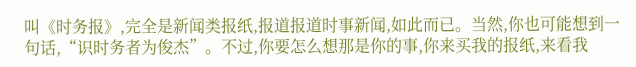叫《时务报》,完全是新闻类报纸,报道报道时事新闻,如此而已。当然,你也可能想到一句话,“识时务者为俊杰”。不过,你要怎么想那是你的事,你来买我的报纸,来看我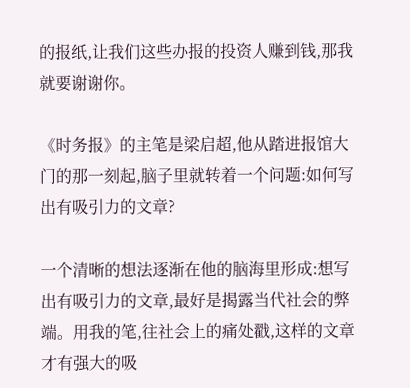的报纸,让我们这些办报的投资人赚到钱,那我就要谢谢你。

《时务报》的主笔是梁启超,他从踏进报馆大门的那一刻起,脑子里就转着一个问题:如何写出有吸引力的文章?

一个清晰的想法逐渐在他的脑海里形成:想写出有吸引力的文章,最好是揭露当代社会的弊端。用我的笔,往社会上的痛处戳,这样的文章才有强大的吸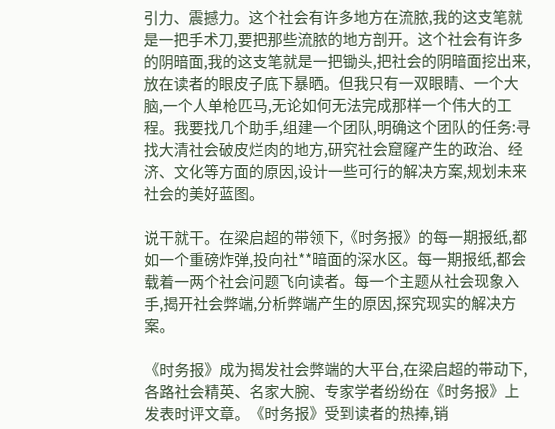引力、震撼力。这个社会有许多地方在流脓,我的这支笔就是一把手术刀,要把那些流脓的地方剖开。这个社会有许多的阴暗面,我的这支笔就是一把锄头,把社会的阴暗面挖出来,放在读者的眼皮子底下暴晒。但我只有一双眼睛、一个大脑,一个人单枪匹马,无论如何无法完成那样一个伟大的工程。我要找几个助手,组建一个团队,明确这个团队的任务:寻找大清社会破皮烂肉的地方,研究社会窟窿产生的政治、经济、文化等方面的原因,设计一些可行的解决方案,规划未来社会的美好蓝图。

说干就干。在梁启超的带领下,《时务报》的每一期报纸,都如一个重磅炸弹,投向社**暗面的深水区。每一期报纸,都会载着一两个社会问题飞向读者。每一个主题从社会现象入手,揭开社会弊端,分析弊端产生的原因,探究现实的解决方案。

《时务报》成为揭发社会弊端的大平台,在梁启超的带动下,各路社会精英、名家大腕、专家学者纷纷在《时务报》上发表时评文章。《时务报》受到读者的热捧,销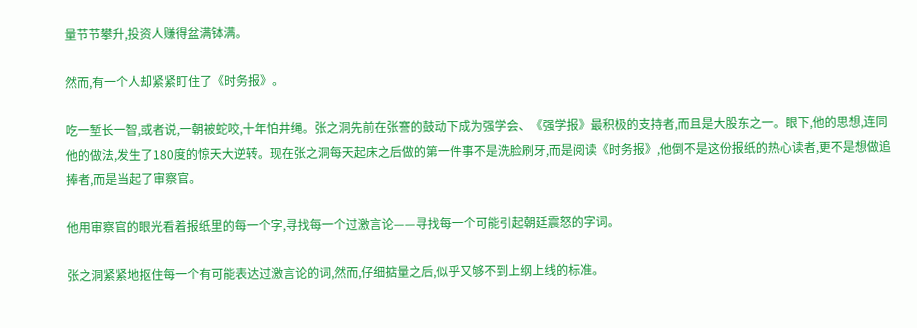量节节攀升,投资人赚得盆满钵满。

然而,有一个人却紧紧盯住了《时务报》。

吃一堑长一智,或者说,一朝被蛇咬,十年怕井绳。张之洞先前在张謇的鼓动下成为强学会、《强学报》最积极的支持者,而且是大股东之一。眼下,他的思想,连同他的做法,发生了180度的惊天大逆转。现在张之洞每天起床之后做的第一件事不是洗脸刷牙,而是阅读《时务报》,他倒不是这份报纸的热心读者,更不是想做追捧者,而是当起了审察官。

他用审察官的眼光看着报纸里的每一个字,寻找每一个过激言论——寻找每一个可能引起朝廷震怒的字词。

张之洞紧紧地抠住每一个有可能表达过激言论的词,然而,仔细掂量之后,似乎又够不到上纲上线的标准。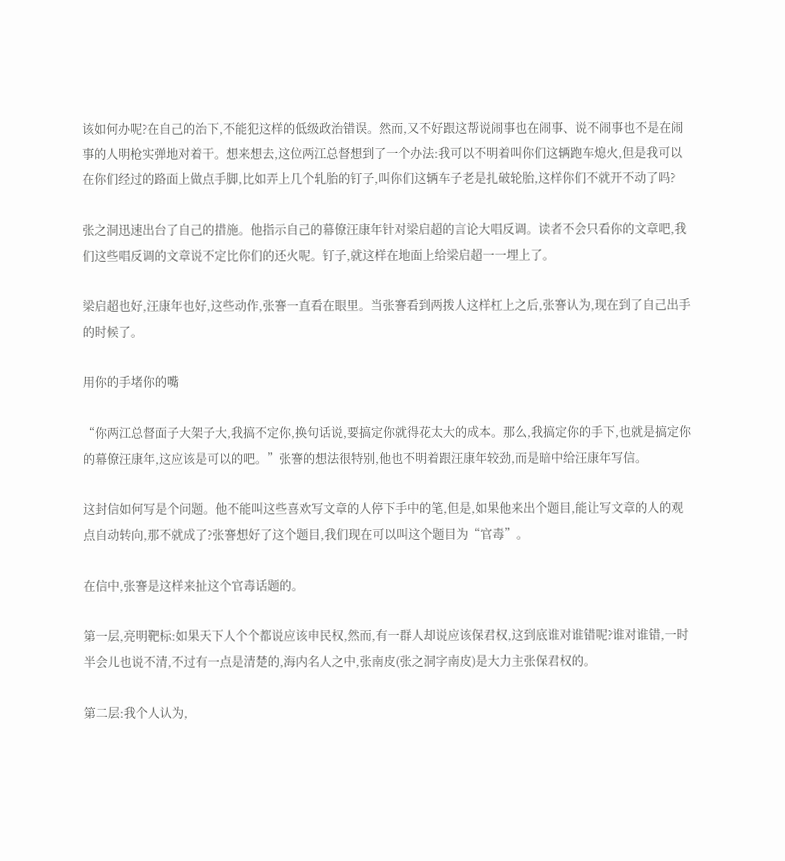该如何办呢?在自己的治下,不能犯这样的低级政治错误。然而,又不好跟这帮说闹事也在闹事、说不闹事也不是在闹事的人明枪实弹地对着干。想来想去,这位两江总督想到了一个办法:我可以不明着叫你们这辆跑车熄火,但是我可以在你们经过的路面上做点手脚,比如弄上几个轧胎的钉子,叫你们这辆车子老是扎破轮胎,这样你们不就开不动了吗?

张之洞迅速出台了自己的措施。他指示自己的幕僚汪康年针对梁启超的言论大唱反调。读者不会只看你的文章吧,我们这些唱反调的文章说不定比你们的还火呢。钉子,就这样在地面上给梁启超一一埋上了。

梁启超也好,汪康年也好,这些动作,张謇一直看在眼里。当张謇看到两拨人这样杠上之后,张謇认为,现在到了自己出手的时候了。

用你的手堵你的嘴

“你两江总督面子大架子大,我搞不定你,换句话说,要搞定你就得花太大的成本。那么,我搞定你的手下,也就是搞定你的幕僚汪康年,这应该是可以的吧。”张謇的想法很特别,他也不明着跟汪康年较劲,而是暗中给汪康年写信。

这封信如何写是个问题。他不能叫这些喜欢写文章的人停下手中的笔,但是,如果他来出个题目,能让写文章的人的观点自动转向,那不就成了?张謇想好了这个题目,我们现在可以叫这个题目为“官毒”。

在信中,张謇是这样来扯这个官毒话题的。

第一层,亮明靶标:如果天下人个个都说应该申民权,然而,有一群人却说应该保君权,这到底谁对谁错呢?谁对谁错,一时半会儿也说不清,不过有一点是清楚的,海内名人之中,张南皮(张之洞字南皮)是大力主张保君权的。

第二层:我个人认为,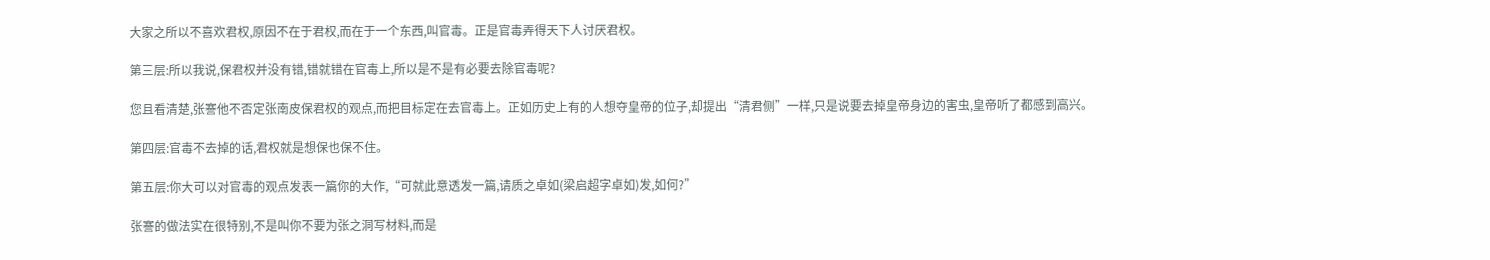大家之所以不喜欢君权,原因不在于君权,而在于一个东西,叫官毒。正是官毒弄得天下人讨厌君权。

第三层:所以我说,保君权并没有错,错就错在官毒上,所以是不是有必要去除官毒呢?

您且看清楚,张謇他不否定张南皮保君权的观点,而把目标定在去官毒上。正如历史上有的人想夺皇帝的位子,却提出“清君侧”一样,只是说要去掉皇帝身边的害虫,皇帝听了都感到高兴。

第四层:官毒不去掉的话,君权就是想保也保不住。

第五层:你大可以对官毒的观点发表一篇你的大作,“可就此意透发一篇,请质之卓如(梁启超字卓如)发,如何?”

张謇的做法实在很特别,不是叫你不要为张之洞写材料,而是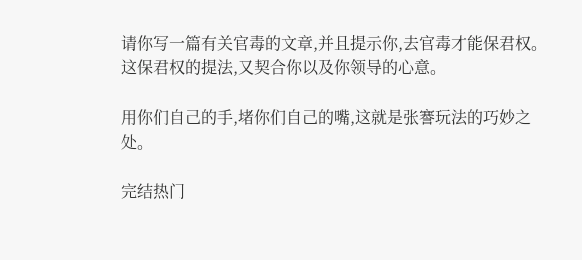请你写一篇有关官毒的文章,并且提示你,去官毒才能保君权。这保君权的提法,又契合你以及你领导的心意。

用你们自己的手,堵你们自己的嘴,这就是张謇玩法的巧妙之处。

完结热门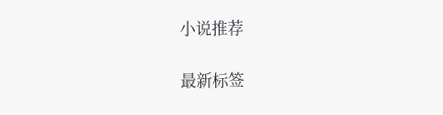小说推荐

最新标签